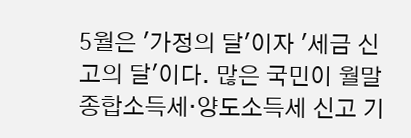5월은 '가정의 달'이자 '세금 신고의 달'이다. 많은 국민이 월말 종합소득세·양도소득세 신고 기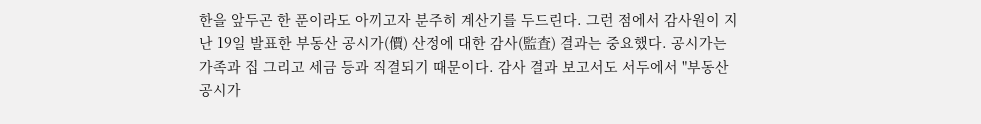한을 앞두곤 한 푼이라도 아끼고자 분주히 계산기를 두드린다. 그런 점에서 감사원이 지난 19일 발표한 부동산 공시가(價) 산정에 대한 감사(監査) 결과는 중요했다. 공시가는 가족과 집 그리고 세금 등과 직결되기 때문이다. 감사 결과 보고서도 서두에서 "부동산 공시가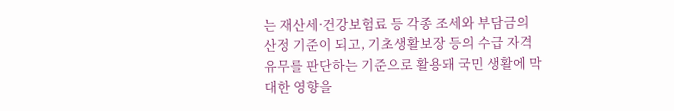는 재산세·건강보험료 등 각종 조세와 부담금의 산정 기준이 되고, 기초생활보장 등의 수급 자격 유무를 판단하는 기준으로 활용돼 국민 생활에 막대한 영향을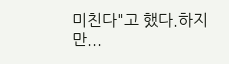미친다"고 했다.하지만...